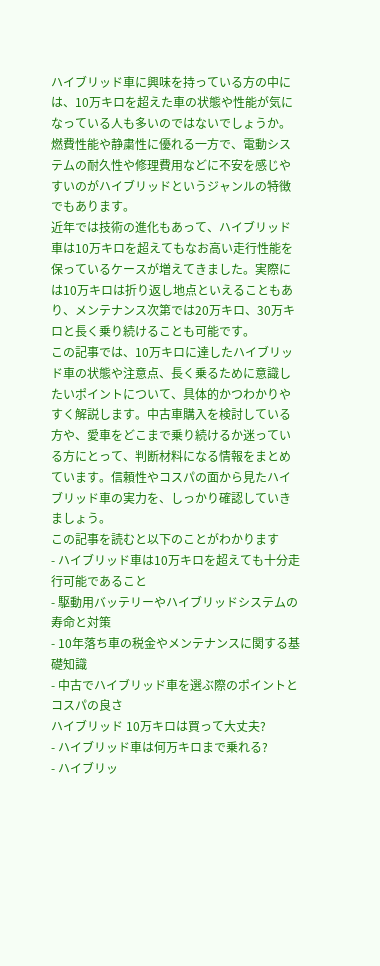ハイブリッド車に興味を持っている方の中には、10万キロを超えた車の状態や性能が気になっている人も多いのではないでしょうか。燃費性能や静粛性に優れる一方で、電動システムの耐久性や修理費用などに不安を感じやすいのがハイブリッドというジャンルの特徴でもあります。
近年では技術の進化もあって、ハイブリッド車は10万キロを超えてもなお高い走行性能を保っているケースが増えてきました。実際には10万キロは折り返し地点といえることもあり、メンテナンス次第では20万キロ、30万キロと長く乗り続けることも可能です。
この記事では、10万キロに達したハイブリッド車の状態や注意点、長く乗るために意識したいポイントについて、具体的かつわかりやすく解説します。中古車購入を検討している方や、愛車をどこまで乗り続けるか迷っている方にとって、判断材料になる情報をまとめています。信頼性やコスパの面から見たハイブリッド車の実力を、しっかり確認していきましょう。
この記事を読むと以下のことがわかります
- ハイブリッド車は10万キロを超えても十分走行可能であること
- 駆動用バッテリーやハイブリッドシステムの寿命と対策
- 10年落ち車の税金やメンテナンスに関する基礎知識
- 中古でハイブリッド車を選ぶ際のポイントとコスパの良さ
ハイブリッド 10万キロは買って大丈夫?
- ハイブリッド車は何万キロまで乗れる?
- ハイブリッ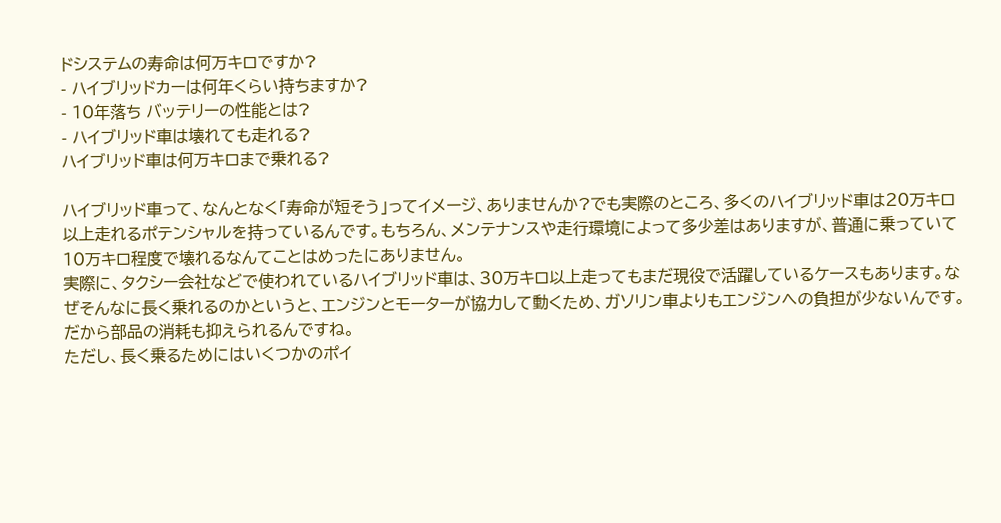ドシステムの寿命は何万キロですか?
- ハイブリッドカーは何年くらい持ちますか?
- 10年落ち バッテリーの性能とは?
- ハイブリッド車は壊れても走れる?
ハイブリッド車は何万キロまで乗れる?

ハイブリッド車って、なんとなく「寿命が短そう」ってイメージ、ありませんか?でも実際のところ、多くのハイブリッド車は20万キロ以上走れるポテンシャルを持っているんです。もちろん、メンテナンスや走行環境によって多少差はありますが、普通に乗っていて10万キロ程度で壊れるなんてことはめったにありません。
実際に、タクシー会社などで使われているハイブリッド車は、30万キロ以上走ってもまだ現役で活躍しているケースもあります。なぜそんなに長く乗れるのかというと、エンジンとモーターが協力して動くため、ガソリン車よりもエンジンへの負担が少ないんです。だから部品の消耗も抑えられるんですね。
ただし、長く乗るためにはいくつかのポイ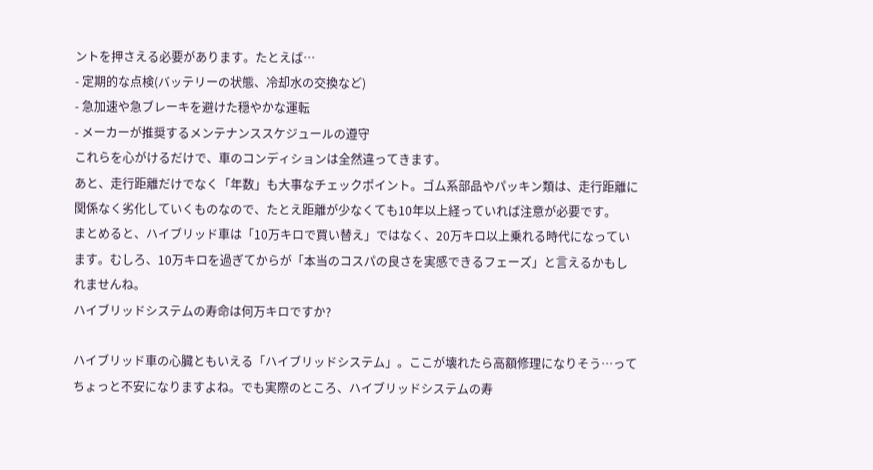ントを押さえる必要があります。たとえば…
- 定期的な点検(バッテリーの状態、冷却水の交換など)
- 急加速や急ブレーキを避けた穏やかな運転
- メーカーが推奨するメンテナンススケジュールの遵守
これらを心がけるだけで、車のコンディションは全然違ってきます。
あと、走行距離だけでなく「年数」も大事なチェックポイント。ゴム系部品やパッキン類は、走行距離に関係なく劣化していくものなので、たとえ距離が少なくても10年以上経っていれば注意が必要です。
まとめると、ハイブリッド車は「10万キロで買い替え」ではなく、20万キロ以上乗れる時代になっています。むしろ、10万キロを過ぎてからが「本当のコスパの良さを実感できるフェーズ」と言えるかもしれませんね。
ハイブリッドシステムの寿命は何万キロですか?

ハイブリッド車の心臓ともいえる「ハイブリッドシステム」。ここが壊れたら高額修理になりそう…ってちょっと不安になりますよね。でも実際のところ、ハイブリッドシステムの寿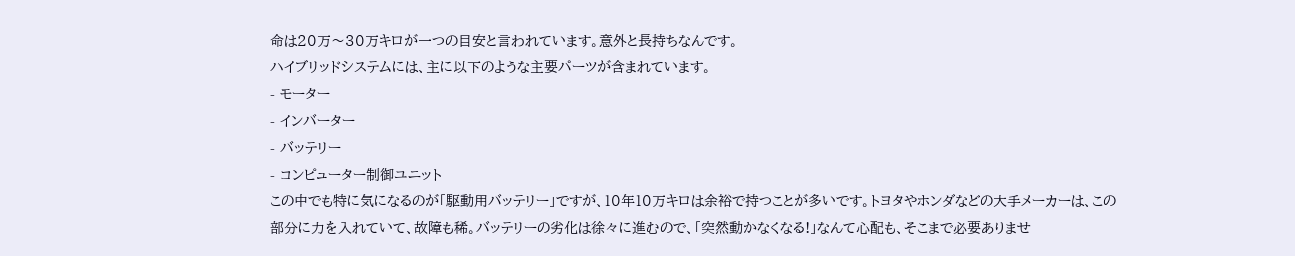命は20万〜30万キロが一つの目安と言われています。意外と長持ちなんです。
ハイブリッドシステムには、主に以下のような主要パーツが含まれています。
- モーター
- インバーター
- バッテリー
- コンピューター制御ユニット
この中でも特に気になるのが「駆動用バッテリー」ですが、10年10万キロは余裕で持つことが多いです。トヨタやホンダなどの大手メーカーは、この部分に力を入れていて、故障も稀。バッテリーの劣化は徐々に進むので、「突然動かなくなる!」なんて心配も、そこまで必要ありませ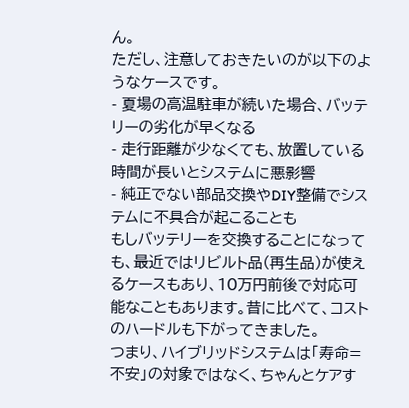ん。
ただし、注意しておきたいのが以下のようなケースです。
- 夏場の高温駐車が続いた場合、バッテリーの劣化が早くなる
- 走行距離が少なくても、放置している時間が長いとシステムに悪影響
- 純正でない部品交換やDIY整備でシステムに不具合が起こることも
もしバッテリーを交換することになっても、最近ではリビルト品(再生品)が使えるケースもあり、10万円前後で対応可能なこともあります。昔に比べて、コストのハードルも下がってきました。
つまり、ハイブリッドシステムは「寿命=不安」の対象ではなく、ちゃんとケアす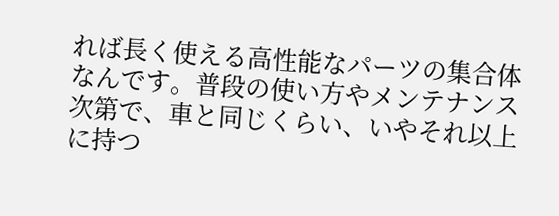れば長く使える高性能なパーツの集合体なんです。普段の使い方やメンテナンス次第で、車と同じくらい、いやそれ以上に持つ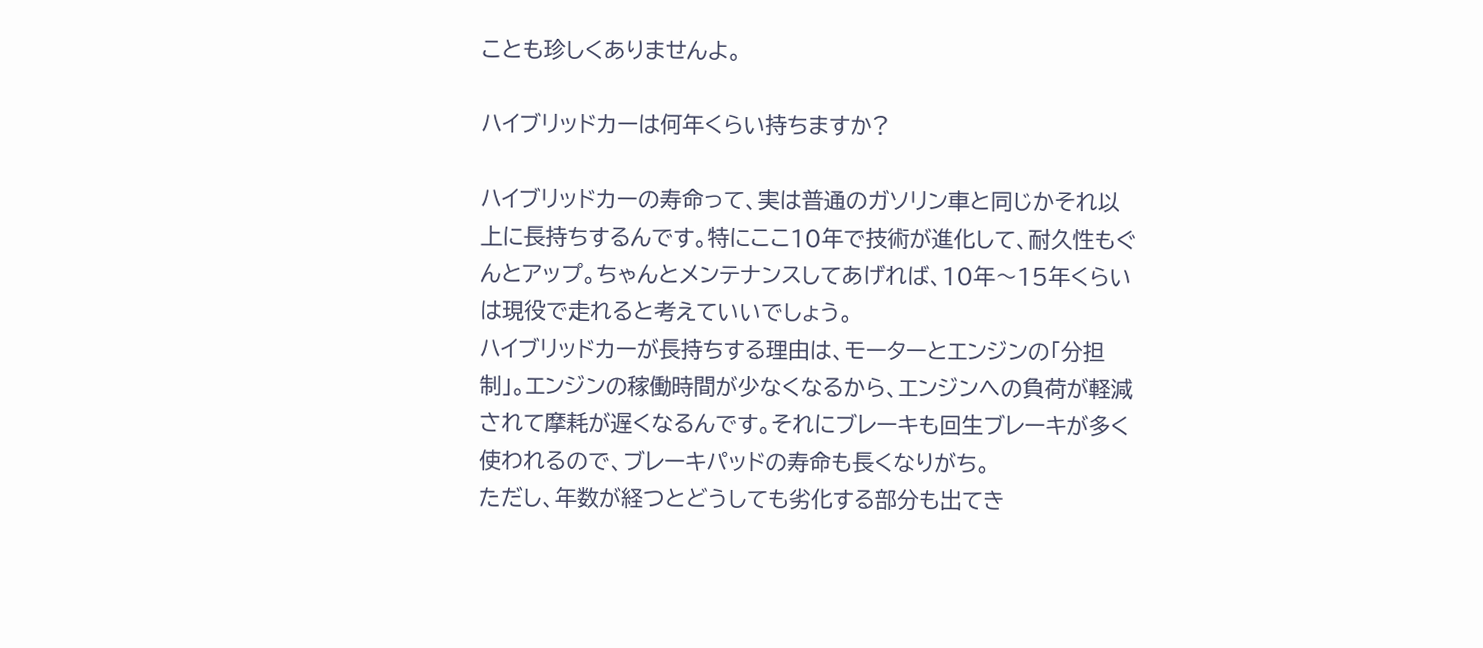ことも珍しくありませんよ。

ハイブリッドカーは何年くらい持ちますか?

ハイブリッドカーの寿命って、実は普通のガソリン車と同じかそれ以上に長持ちするんです。特にここ10年で技術が進化して、耐久性もぐんとアップ。ちゃんとメンテナンスしてあげれば、10年〜15年くらいは現役で走れると考えていいでしょう。
ハイブリッドカーが長持ちする理由は、モーターとエンジンの「分担制」。エンジンの稼働時間が少なくなるから、エンジンへの負荷が軽減されて摩耗が遅くなるんです。それにブレーキも回生ブレーキが多く使われるので、ブレーキパッドの寿命も長くなりがち。
ただし、年数が経つとどうしても劣化する部分も出てき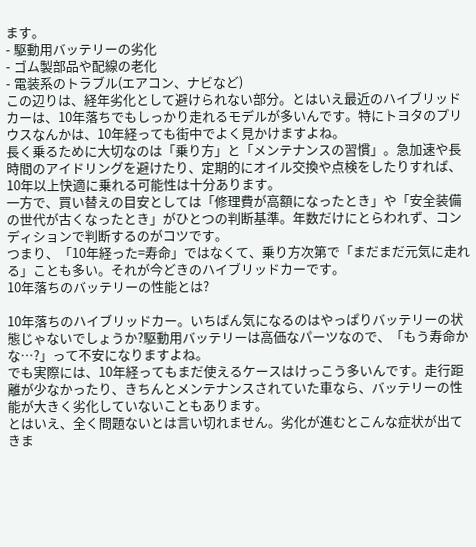ます。
- 駆動用バッテリーの劣化
- ゴム製部品や配線の老化
- 電装系のトラブル(エアコン、ナビなど)
この辺りは、経年劣化として避けられない部分。とはいえ最近のハイブリッドカーは、10年落ちでもしっかり走れるモデルが多いんです。特にトヨタのプリウスなんかは、10年経っても街中でよく見かけますよね。
長く乗るために大切なのは「乗り方」と「メンテナンスの習慣」。急加速や長時間のアイドリングを避けたり、定期的にオイル交換や点検をしたりすれば、10年以上快適に乗れる可能性は十分あります。
一方で、買い替えの目安としては「修理費が高額になったとき」や「安全装備の世代が古くなったとき」がひとつの判断基準。年数だけにとらわれず、コンディションで判断するのがコツです。
つまり、「10年経った=寿命」ではなくて、乗り方次第で「まだまだ元気に走れる」ことも多い。それが今どきのハイブリッドカーです。
10年落ちのバッテリーの性能とは?

10年落ちのハイブリッドカー。いちばん気になるのはやっぱりバッテリーの状態じゃないでしょうか?駆動用バッテリーは高価なパーツなので、「もう寿命かな…?」って不安になりますよね。
でも実際には、10年経ってもまだ使えるケースはけっこう多いんです。走行距離が少なかったり、きちんとメンテナンスされていた車なら、バッテリーの性能が大きく劣化していないこともあります。
とはいえ、全く問題ないとは言い切れません。劣化が進むとこんな症状が出てきま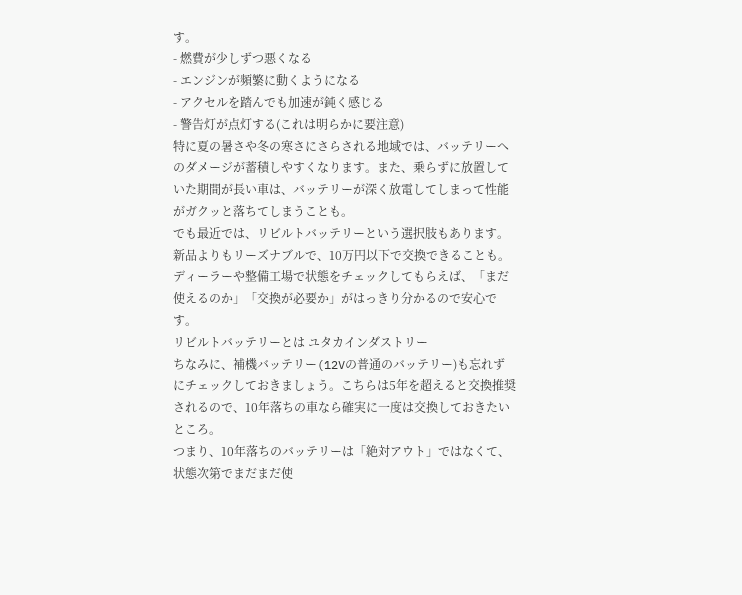す。
- 燃費が少しずつ悪くなる
- エンジンが頻繁に動くようになる
- アクセルを踏んでも加速が鈍く感じる
- 警告灯が点灯する(これは明らかに要注意)
特に夏の暑さや冬の寒さにさらされる地域では、バッテリーへのダメージが蓄積しやすくなります。また、乗らずに放置していた期間が長い車は、バッテリーが深く放電してしまって性能がガクッと落ちてしまうことも。
でも最近では、リビルトバッテリーという選択肢もあります。新品よりもリーズナブルで、10万円以下で交換できることも。ディーラーや整備工場で状態をチェックしてもらえば、「まだ使えるのか」「交換が必要か」がはっきり分かるので安心です。
リビルトバッテリーとは ユタカインダストリー
ちなみに、補機バッテリー(12Vの普通のバッテリー)も忘れずにチェックしておきましょう。こちらは5年を超えると交換推奨されるので、10年落ちの車なら確実に一度は交換しておきたいところ。
つまり、10年落ちのバッテリーは「絶対アウト」ではなくて、状態次第でまだまだ使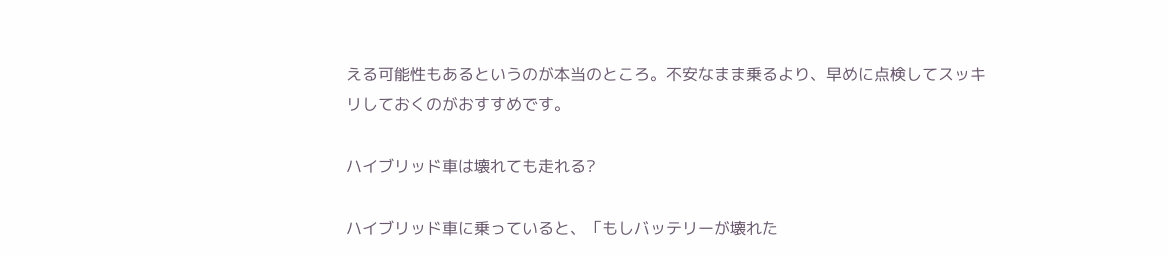える可能性もあるというのが本当のところ。不安なまま乗るより、早めに点検してスッキリしておくのがおすすめです。

ハイブリッド車は壊れても走れる?

ハイブリッド車に乗っていると、「もしバッテリーが壊れた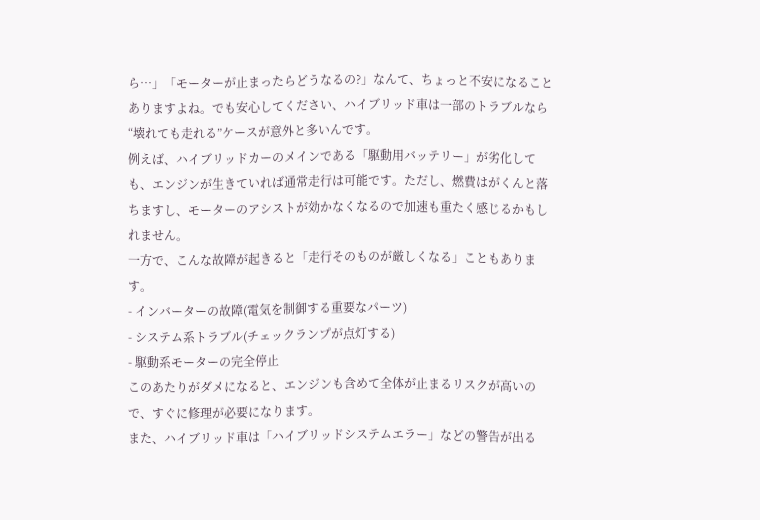ら…」「モーターが止まったらどうなるの?」なんて、ちょっと不安になることありますよね。でも安心してください、ハイブリッド車は一部のトラブルなら“壊れても走れる”ケースが意外と多いんです。
例えば、ハイブリッドカーのメインである「駆動用バッテリー」が劣化しても、エンジンが生きていれば通常走行は可能です。ただし、燃費はがくんと落ちますし、モーターのアシストが効かなくなるので加速も重たく感じるかもしれません。
一方で、こんな故障が起きると「走行そのものが厳しくなる」こともあります。
- インバーターの故障(電気を制御する重要なパーツ)
- システム系トラブル(チェックランプが点灯する)
- 駆動系モーターの完全停止
このあたりがダメになると、エンジンも含めて全体が止まるリスクが高いので、すぐに修理が必要になります。
また、ハイブリッド車は「ハイブリッドシステムエラー」などの警告が出る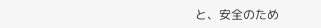と、安全のため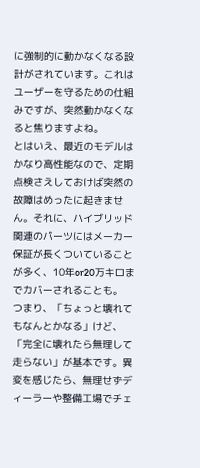に強制的に動かなくなる設計がされています。これはユーザーを守るための仕組みですが、突然動かなくなると焦りますよね。
とはいえ、最近のモデルはかなり高性能なので、定期点検さえしておけば突然の故障はめったに起きません。それに、ハイブリッド関連のパーツにはメーカー保証が長くついていることが多く、10年or20万キロまでカバーされることも。
つまり、「ちょっと壊れてもなんとかなる」けど、「完全に壊れたら無理して走らない」が基本です。異変を感じたら、無理せずディーラーや整備工場でチェ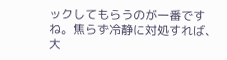ックしてもらうのが一番ですね。焦らず冷静に対処すれば、大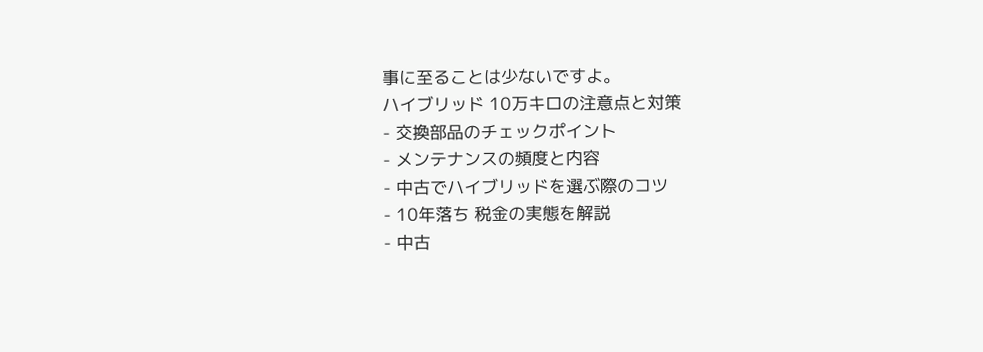事に至ることは少ないですよ。
ハイブリッド 10万キロの注意点と対策
- 交換部品のチェックポイント
- メンテナンスの頻度と内容
- 中古でハイブリッドを選ぶ際のコツ
- 10年落ち 税金の実態を解説
- 中古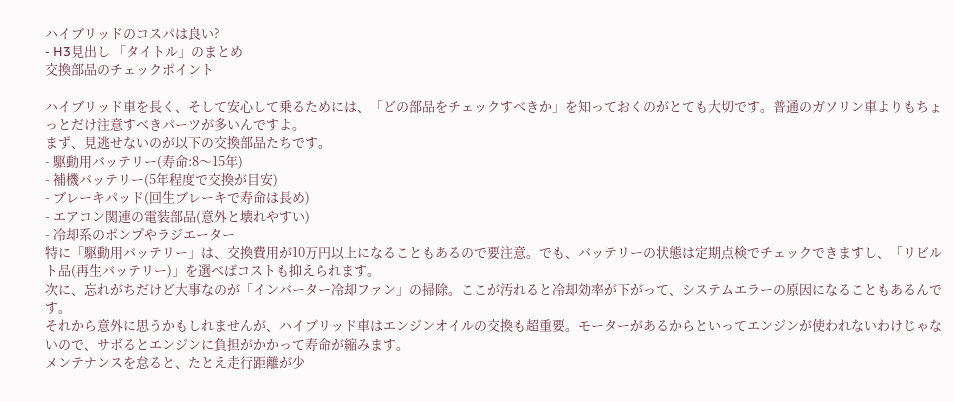ハイブリッドのコスパは良い?
- H3見出し 「タイトル」のまとめ
交換部品のチェックポイント

ハイブリッド車を長く、そして安心して乗るためには、「どの部品をチェックすべきか」を知っておくのがとても大切です。普通のガソリン車よりもちょっとだけ注意すべきパーツが多いんですよ。
まず、見逃せないのが以下の交換部品たちです。
- 駆動用バッテリー(寿命:8〜15年)
- 補機バッテリー(5年程度で交換が目安)
- ブレーキパッド(回生ブレーキで寿命は長め)
- エアコン関連の電装部品(意外と壊れやすい)
- 冷却系のポンプやラジエーター
特に「駆動用バッテリー」は、交換費用が10万円以上になることもあるので要注意。でも、バッテリーの状態は定期点検でチェックできますし、「リビルト品(再生バッテリー)」を選べばコストも抑えられます。
次に、忘れがちだけど大事なのが「インバーター冷却ファン」の掃除。ここが汚れると冷却効率が下がって、システムエラーの原因になることもあるんです。
それから意外に思うかもしれませんが、ハイブリッド車はエンジンオイルの交換も超重要。モーターがあるからといってエンジンが使われないわけじゃないので、サボるとエンジンに負担がかかって寿命が縮みます。
メンテナンスを怠ると、たとえ走行距離が少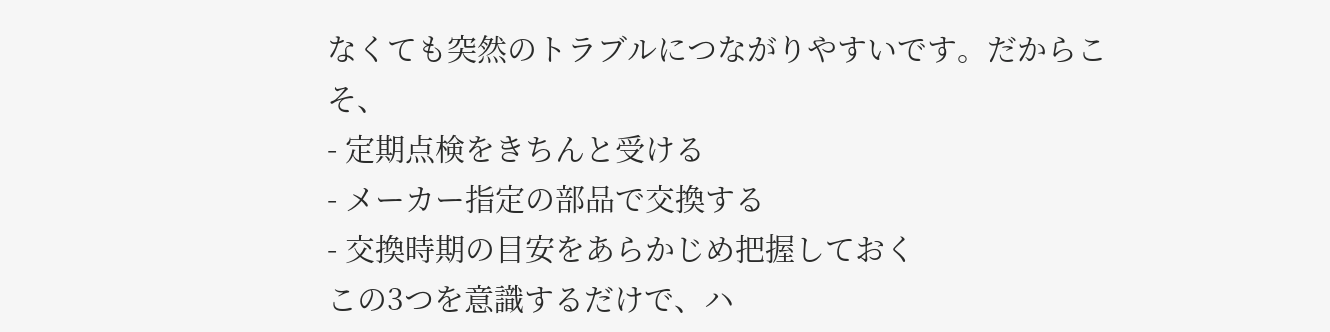なくても突然のトラブルにつながりやすいです。だからこそ、
- 定期点検をきちんと受ける
- メーカー指定の部品で交換する
- 交換時期の目安をあらかじめ把握しておく
この3つを意識するだけで、ハ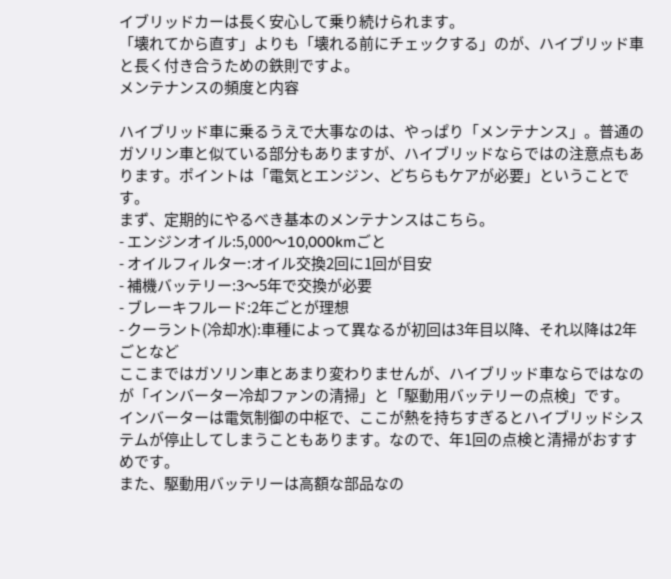イブリッドカーは長く安心して乗り続けられます。
「壊れてから直す」よりも「壊れる前にチェックする」のが、ハイブリッド車と長く付き合うための鉄則ですよ。
メンテナンスの頻度と内容

ハイブリッド車に乗るうえで大事なのは、やっぱり「メンテナンス」。普通のガソリン車と似ている部分もありますが、ハイブリッドならではの注意点もあります。ポイントは「電気とエンジン、どちらもケアが必要」ということです。
まず、定期的にやるべき基本のメンテナンスはこちら。
- エンジンオイル:5,000〜10,000kmごと
- オイルフィルター:オイル交換2回に1回が目安
- 補機バッテリー:3〜5年で交換が必要
- ブレーキフルード:2年ごとが理想
- クーラント(冷却水):車種によって異なるが初回は3年目以降、それ以降は2年ごとなど
ここまではガソリン車とあまり変わりませんが、ハイブリッド車ならではなのが「インバーター冷却ファンの清掃」と「駆動用バッテリーの点検」です。
インバーターは電気制御の中枢で、ここが熱を持ちすぎるとハイブリッドシステムが停止してしまうこともあります。なので、年1回の点検と清掃がおすすめです。
また、駆動用バッテリーは高額な部品なの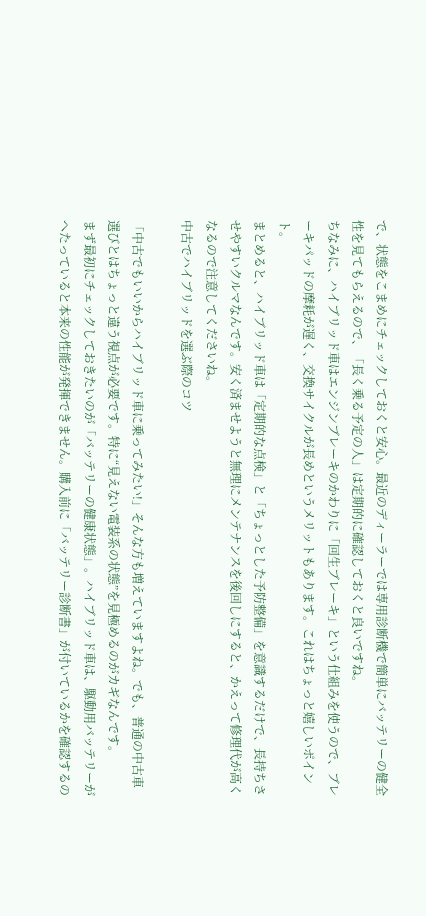で、状態をこまめにチェックしておくと安心。最近のディーラーでは専用診断機で簡単にバッテリーの健全性を見てもらえるので、「長く乗る予定の人」は定期的に確認しておくと良いですね。
ちなみに、ハイブリッド車はエンジンブレーキのかわりに「回生ブレーキ」という仕組みを使うので、ブレーキパッドの摩耗が遅く、交換サイクルが長めというメリットもあります。これはちょっと嬉しいポイント。
まとめると、ハイブリッド車は「定期的な点検」と「ちょっとした予防整備」を意識するだけで、長持ちさせやすいクルマなんです。安く済ませようと無理にメンテナンスを後回しにすると、かえって修理代が高くなるので注意してくださいね。
中古でハイブリッドを選ぶ際のコツ

「中古でもいいからハイブリッド車に乗ってみたい!」そんな方も増えていますよね。でも、普通の中古車選びとはちょっと違う視点が必要です。特に“見えない電装系の状態”を見極めるのがカギなんです。
まず最初にチェックしておきたいのが「バッテリーの健康状態」。ハイブリッド車は、駆動用バッテリーがへたっていると本来の性能が発揮できません。購入前に「バッテリー診断書」が付いているかを確認するの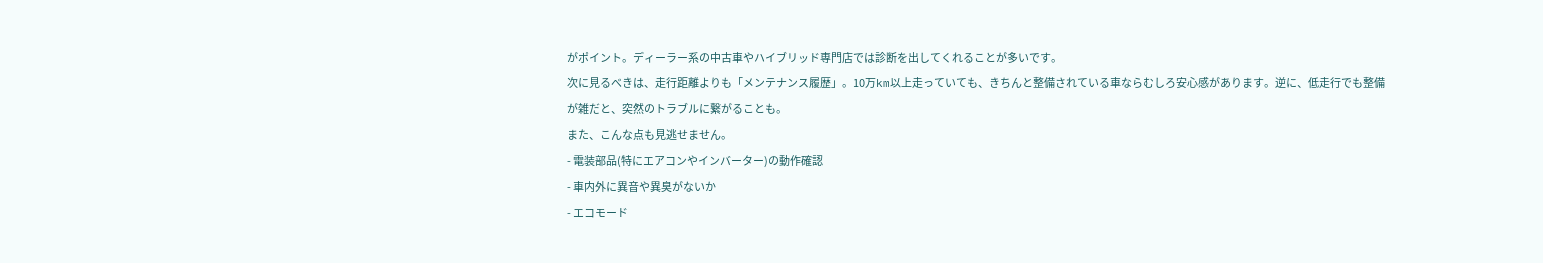がポイント。ディーラー系の中古車やハイブリッド専門店では診断を出してくれることが多いです。
次に見るべきは、走行距離よりも「メンテナンス履歴」。10万km以上走っていても、きちんと整備されている車ならむしろ安心感があります。逆に、低走行でも整備が雑だと、突然のトラブルに繋がることも。
また、こんな点も見逃せません。
- 電装部品(特にエアコンやインバーター)の動作確認
- 車内外に異音や異臭がないか
- エコモード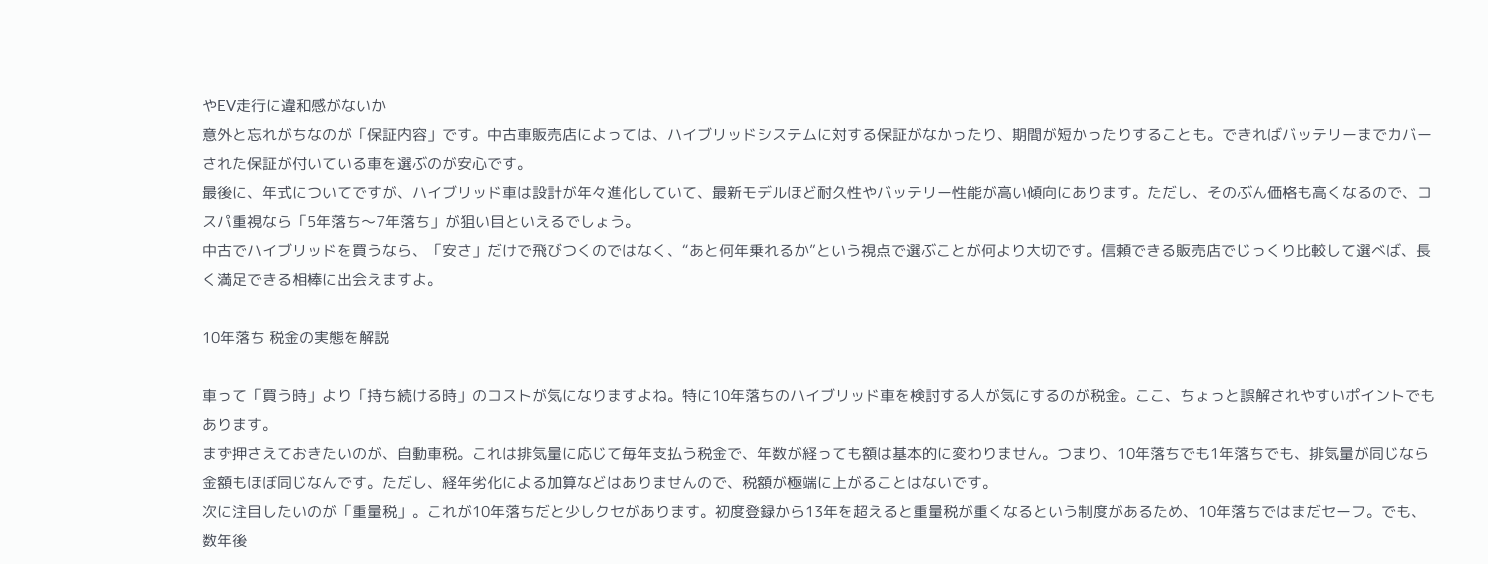やEV走行に違和感がないか
意外と忘れがちなのが「保証内容」です。中古車販売店によっては、ハイブリッドシステムに対する保証がなかったり、期間が短かったりすることも。できればバッテリーまでカバーされた保証が付いている車を選ぶのが安心です。
最後に、年式についてですが、ハイブリッド車は設計が年々進化していて、最新モデルほど耐久性やバッテリー性能が高い傾向にあります。ただし、そのぶん価格も高くなるので、コスパ重視なら「5年落ち〜7年落ち」が狙い目といえるでしょう。
中古でハイブリッドを買うなら、「安さ」だけで飛びつくのではなく、“あと何年乗れるか”という視点で選ぶことが何より大切です。信頼できる販売店でじっくり比較して選べば、長く満足できる相棒に出会えますよ。

10年落ち 税金の実態を解説

車って「買う時」より「持ち続ける時」のコストが気になりますよね。特に10年落ちのハイブリッド車を検討する人が気にするのが税金。ここ、ちょっと誤解されやすいポイントでもあります。
まず押さえておきたいのが、自動車税。これは排気量に応じて毎年支払う税金で、年数が経っても額は基本的に変わりません。つまり、10年落ちでも1年落ちでも、排気量が同じなら金額もほぼ同じなんです。ただし、経年劣化による加算などはありませんので、税額が極端に上がることはないです。
次に注目したいのが「重量税」。これが10年落ちだと少しクセがあります。初度登録から13年を超えると重量税が重くなるという制度があるため、10年落ちではまだセーフ。でも、数年後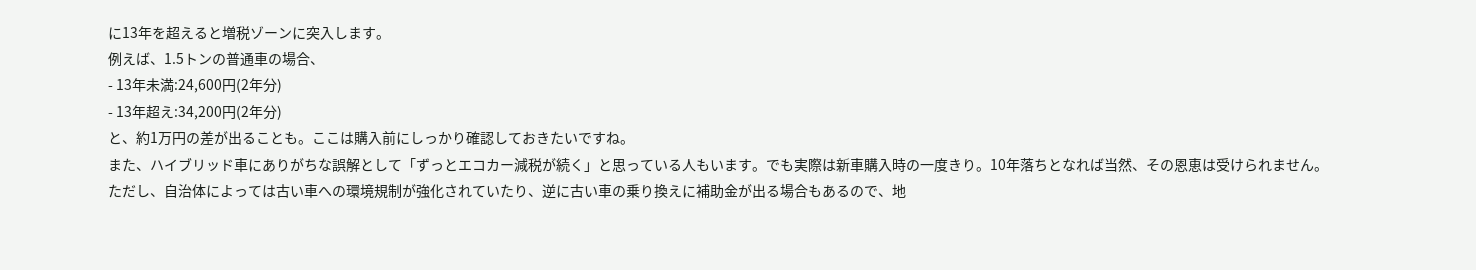に13年を超えると増税ゾーンに突入します。
例えば、1.5トンの普通車の場合、
- 13年未満:24,600円(2年分)
- 13年超え:34,200円(2年分)
と、約1万円の差が出ることも。ここは購入前にしっかり確認しておきたいですね。
また、ハイブリッド車にありがちな誤解として「ずっとエコカー減税が続く」と思っている人もいます。でも実際は新車購入時の一度きり。10年落ちとなれば当然、その恩恵は受けられません。
ただし、自治体によっては古い車への環境規制が強化されていたり、逆に古い車の乗り換えに補助金が出る場合もあるので、地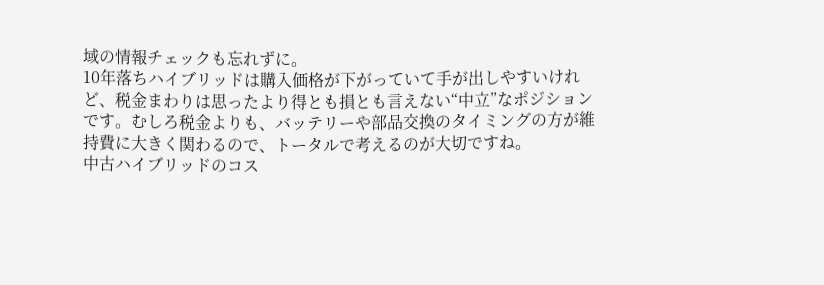域の情報チェックも忘れずに。
10年落ちハイブリッドは購入価格が下がっていて手が出しやすいけれど、税金まわりは思ったより得とも損とも言えない“中立”なポジションです。むしろ税金よりも、バッテリーや部品交換のタイミングの方が維持費に大きく関わるので、トータルで考えるのが大切ですね。
中古ハイブリッドのコス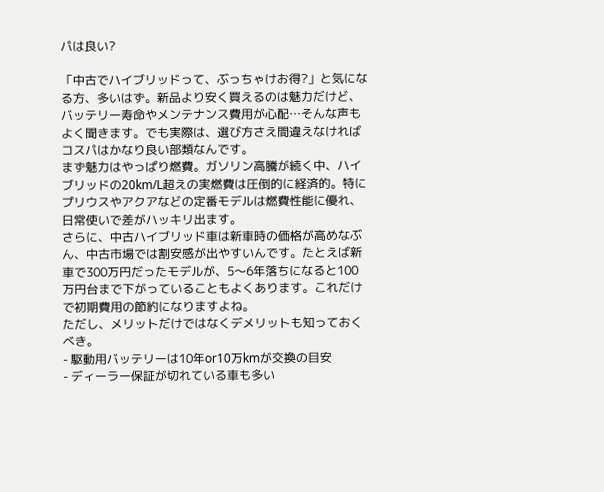パは良い?

「中古でハイブリッドって、ぶっちゃけお得?」と気になる方、多いはず。新品より安く買えるのは魅力だけど、バッテリー寿命やメンテナンス費用が心配…そんな声もよく聞きます。でも実際は、選び方さえ間違えなければコスパはかなり良い部類なんです。
まず魅力はやっぱり燃費。ガソリン高騰が続く中、ハイブリッドの20km/L超えの実燃費は圧倒的に経済的。特にプリウスやアクアなどの定番モデルは燃費性能に優れ、日常使いで差がハッキリ出ます。
さらに、中古ハイブリッド車は新車時の価格が高めなぶん、中古市場では割安感が出やすいんです。たとえば新車で300万円だったモデルが、5〜6年落ちになると100万円台まで下がっていることもよくあります。これだけで初期費用の節約になりますよね。
ただし、メリットだけではなくデメリットも知っておくべき。
- 駆動用バッテリーは10年or10万kmが交換の目安
- ディーラー保証が切れている車も多い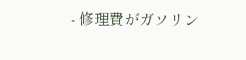- 修理費がガソリン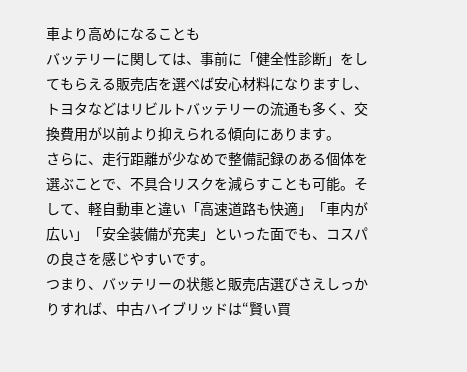車より高めになることも
バッテリーに関しては、事前に「健全性診断」をしてもらえる販売店を選べば安心材料になりますし、トヨタなどはリビルトバッテリーの流通も多く、交換費用が以前より抑えられる傾向にあります。
さらに、走行距離が少なめで整備記録のある個体を選ぶことで、不具合リスクを減らすことも可能。そして、軽自動車と違い「高速道路も快適」「車内が広い」「安全装備が充実」といった面でも、コスパの良さを感じやすいです。
つまり、バッテリーの状態と販売店選びさえしっかりすれば、中古ハイブリッドは“賢い買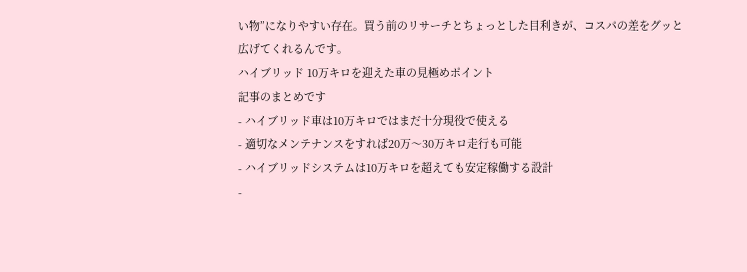い物”になりやすい存在。買う前のリサーチとちょっとした目利きが、コスパの差をグッと広げてくれるんです。
ハイブリッド 10万キロを迎えた車の見極めポイント
記事のまとめです
- ハイブリッド車は10万キロではまだ十分現役で使える
- 適切なメンテナンスをすれば20万〜30万キロ走行も可能
- ハイブリッドシステムは10万キロを超えても安定稼働する設計
-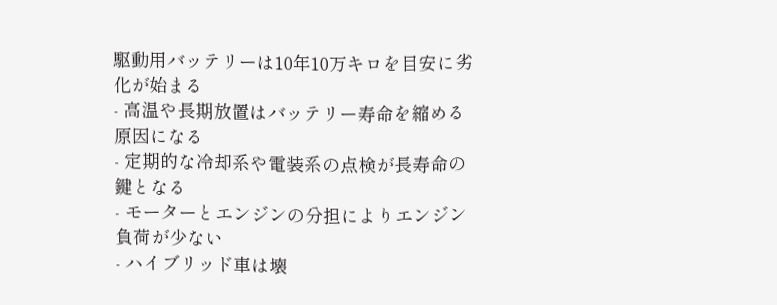駆動用バッテリーは10年10万キロを目安に劣化が始まる
- 高温や長期放置はバッテリー寿命を縮める原因になる
- 定期的な冷却系や電装系の点検が長寿命の鍵となる
- モーターとエンジンの分担によりエンジン負荷が少ない
- ハイブリッド車は壊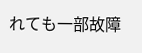れても一部故障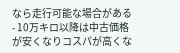なら走行可能な場合がある
- 10万キロ以降は中古価格が安くなりコスパが高くな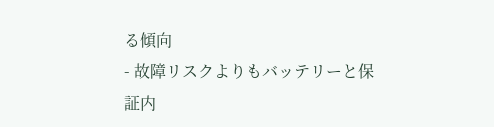る傾向
- 故障リスクよりもバッテリーと保証内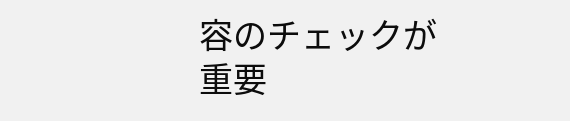容のチェックが重要